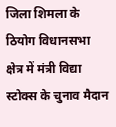जिला शिमला के ठियोग विधानसभा क्षेत्र में मंत्री विद्या स्टोक्स के चुनाव मैदान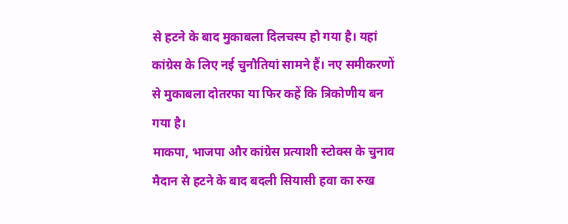से हटने के बाद मुकाबला दिलचस्प हो गया है। यहां कांग्रेस के लिए नई चुनौतियां सामने हैं। नए समीकरणों से मुकाबला दोतरफा या फिर कहें कि त्रिकोणीय बन गया है।
माकपा, भाजपा और कांग्रेस प्रत्याशी स्टोक्स के चुनाव मैदान से हटने के बाद बदली सियासी हवा का रुख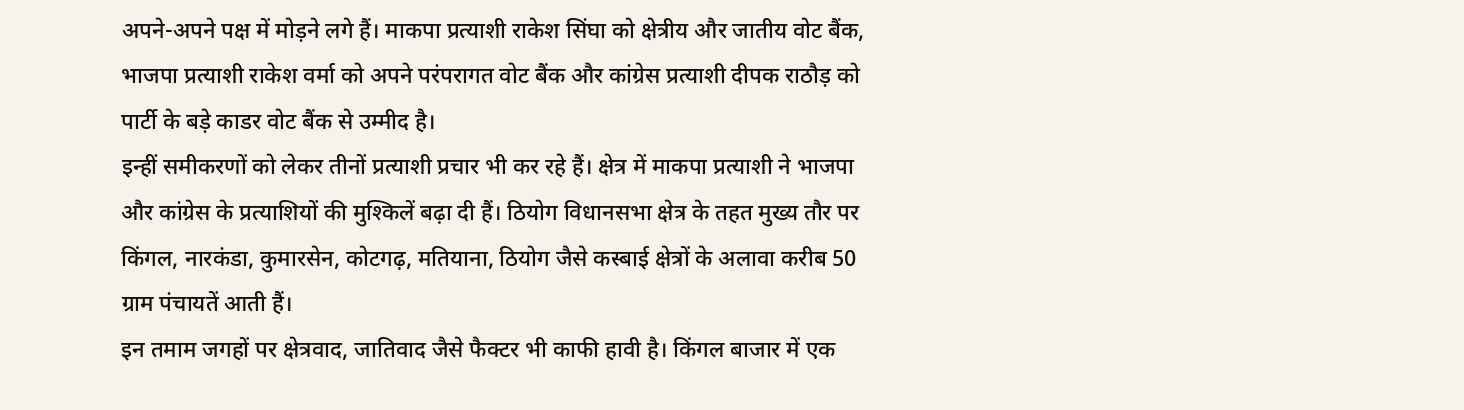अपने-अपने पक्ष में मोड़ने लगे हैं। माकपा प्रत्याशी राकेश सिंघा को क्षेत्रीय और जातीय वोट बैंक, भाजपा प्रत्याशी राकेश वर्मा को अपने परंपरागत वोट बैंक और कांग्रेस प्रत्याशी दीपक राठौड़ को पार्टी के बड़े काडर वोट बैंक से उम्मीद है।
इन्हीं समीकरणों को लेकर तीनों प्रत्याशी प्रचार भी कर रहे हैं। क्षेत्र में माकपा प्रत्याशी ने भाजपा और कांग्रेस के प्रत्याशियों की मुश्किलें बढ़ा दी हैं। ठियोग विधानसभा क्षेत्र के तहत मुख्य तौर पर किंगल, नारकंडा, कुमारसेन, कोटगढ़, मतियाना, ठियोग जैसे कस्बाई क्षेत्रों के अलावा करीब 50 ग्राम पंचायतें आती हैं।
इन तमाम जगहों पर क्षेत्रवाद, जातिवाद जैसे फैक्टर भी काफी हावी है। किंगल बाजार में एक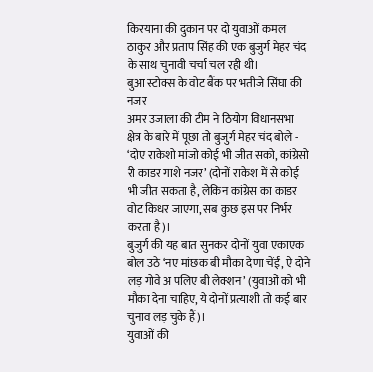किरयाना की दुकान पर दो युवाओं कमल ठाकुर और प्रताप सिंह की एक बुजुर्ग मेहर चंद के साथ चुनावी चर्चा चल रही थी।
बुआ स्टोक्स के वोट बैंक पर भतीजे सिंघा की नजर
अमर उजाला की टीम ने ठियोग विधानसभा क्षेत्र के बारे में पूछा तो बुजुर्ग मेहर चंद बोले - ‘दोए राकेशो मांजो कोई भी जीत सको, कांग्रेसो री काडर गाशे नजर’ (दोनों राकेश में से कोई भी जीत सकता है, लेकिन कांग्रेस का काडर वोट किधर जाएगा, सब कुछ इस पर निर्भर करता है)।
बुजुर्ग की यह बात सुनकर दोनों युवा एकाएक बोल उठे ‘नए मांछक बी मौका देणा चेंईं, ऐ दोने लड़ गोवे अ पलिए बी लेक्शन’ (युवाओं को भी मौका देना चाहिए, ये दोनों प्रत्याशी तो कई बार चुनाव लड़ चुके हैं)।
युवाओं की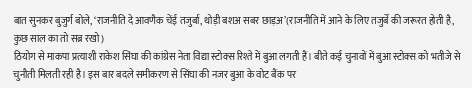बात सुनकर बुजुर्ग बोले, ‘राजनीति दे आवणैक चेंई तजुर्बा, थोड़ी बशअ सबर छाड़अ’(राजनीति में आने के लिए तजुर्बे की जरूरत होती है, कुछ साल का तो सब्र रखो)
ठियोग से माकपा प्रत्याशी राकेश सिंघा की कांग्रेस नेता विद्या स्टोक्स रिश्ते में बुआ लगती हैं। बीते कई चुनावों में बुआ स्टोक्स को भतीजे से चुनौती मिलती रही है। इस बार बदले समीकरण से सिंघा की नजर बुआ के वोट बैंक पर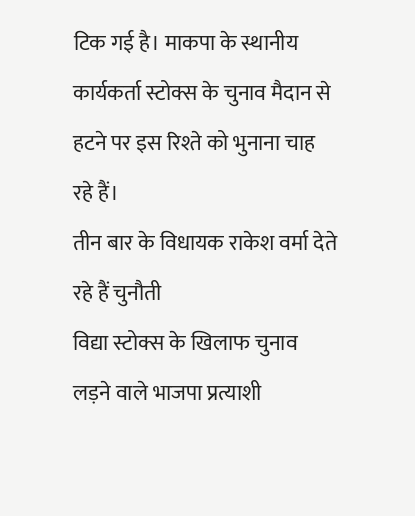टिक गई है। माकपा के स्थानीय कार्यकर्ता स्टोक्स के चुनाव मैदान से हटने पर इस रिश्ते को भुनाना चाह रहे हैं।
तीन बार के विधायक राकेश वर्मा देते रहे हैं चुनौती
विद्या स्टोक्स के खिलाफ चुनाव लड़ने वाले भाजपा प्रत्याशी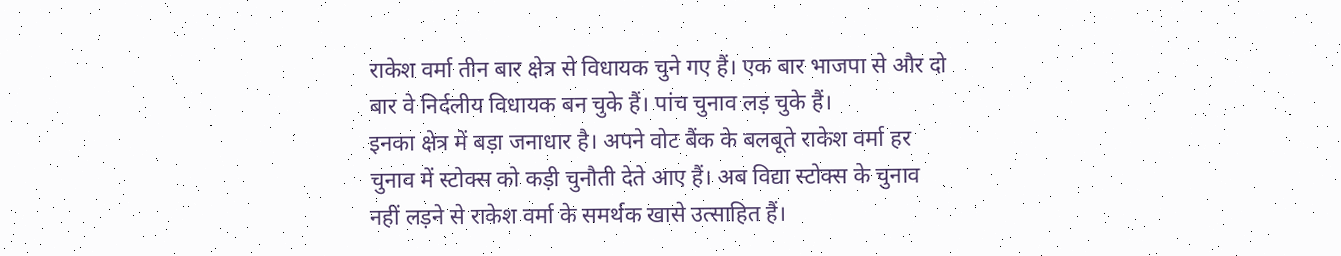राकेश वर्मा तीन बार क्षेत्र से विधायक चुने गए हैं। एक बार भाजपा से और दो बार वे निर्दलीय विधायक बन चुके हैं। पांच चुनाव लड़ चुके हैं।
इनका क्षेत्र में बड़ा जनाधार है। अपने वोट बैंक के बलबूते राकेश वर्मा हर चुनाव में स्टोक्स को कड़ी चुनौती देते आए हैं। अब विद्या स्टोक्स के चुनाव नहीं लड़ने से राकेश वर्मा के समर्थक खासे उत्साहित हैं।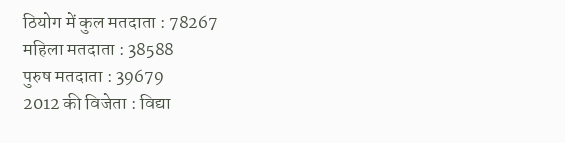ठियोग में कुल मतदाता : 78267
महिला मतदाता : 38588
पुरुष मतदाता : 39679
2012 की विजेता : विद्या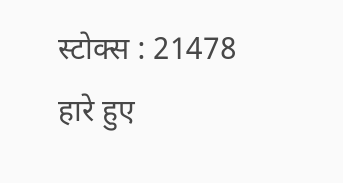स्टोक्स : 21478
हारे हुए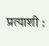प्रत्याशी :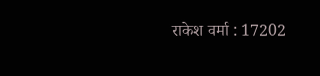राकेश वर्मा : 17202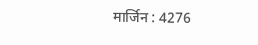मार्जिन : 4276